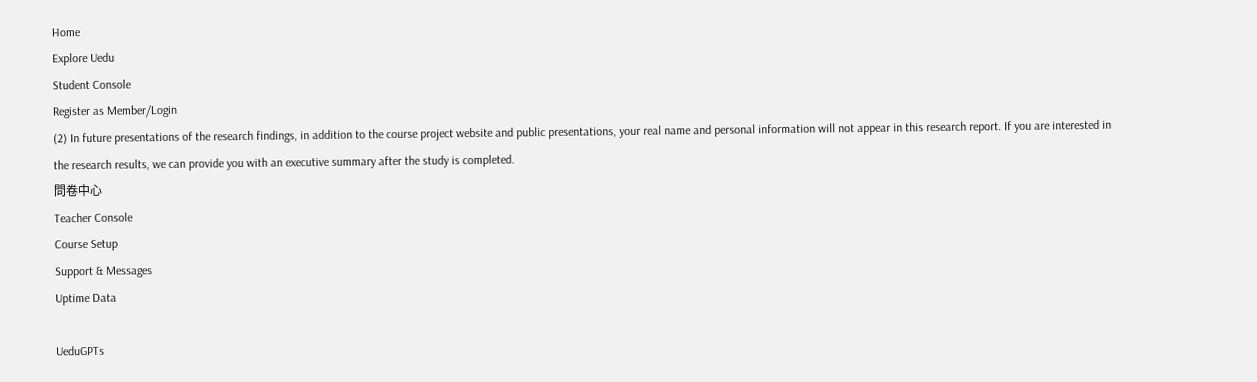Home
Explore Uedu
Student Console
Register as Member/Login
(2) In future presentations of the research findings, in addition to the course project website and public presentations, your real name and personal information will not appear in this research report. If you are interested in the research results, we can provide you with an executive summary after the study is completed.
問卷中心
Teacher Console
Course Setup
Support & Messages
Uptime Data

UeduGPTs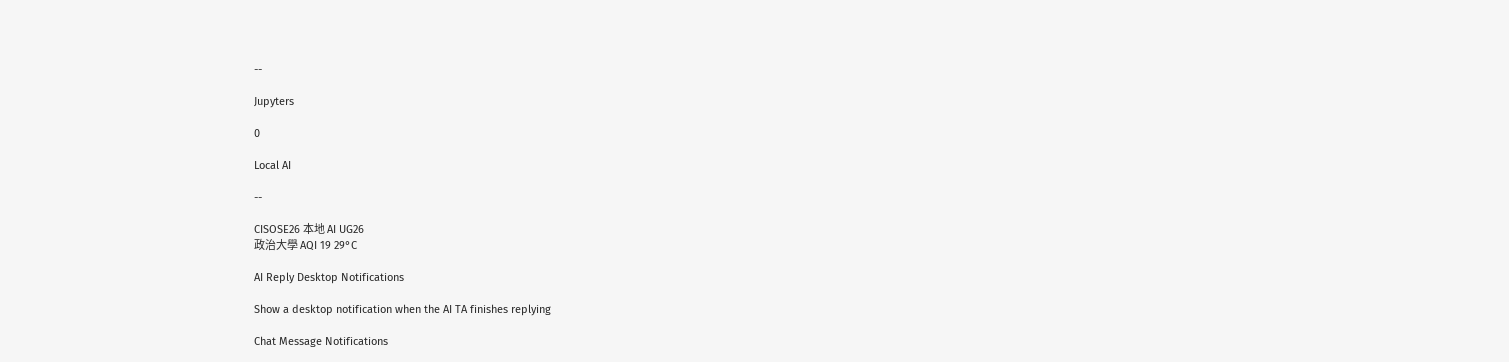--

Jupyters

0

Local AI

--

CISOSE26 本地 AI UG26
政治大學 AQI 19 29°C

AI Reply Desktop Notifications

Show a desktop notification when the AI TA finishes replying

Chat Message Notifications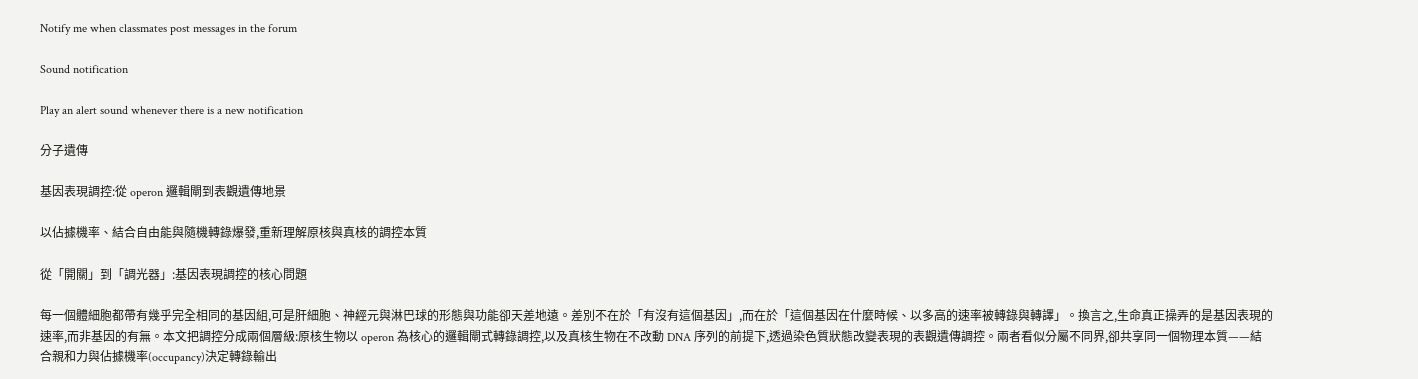Notify me when classmates post messages in the forum

Sound notification

Play an alert sound whenever there is a new notification

分子遺傳

基因表現調控:從 operon 邏輯閘到表觀遺傳地景

以佔據機率、結合自由能與隨機轉錄爆發,重新理解原核與真核的調控本質

從「開關」到「調光器」:基因表現調控的核心問題

每一個體細胞都帶有幾乎完全相同的基因組,可是肝細胞、神經元與淋巴球的形態與功能卻天差地遠。差別不在於「有沒有這個基因」,而在於「這個基因在什麼時候、以多高的速率被轉錄與轉譯」。換言之,生命真正操弄的是基因表現的速率,而非基因的有無。本文把調控分成兩個層級:原核生物以 operon 為核心的邏輯閘式轉錄調控,以及真核生物在不改動 DNA 序列的前提下,透過染色質狀態改變表現的表觀遺傳調控。兩者看似分屬不同界,卻共享同一個物理本質——結合親和力與佔據機率(occupancy)決定轉錄輸出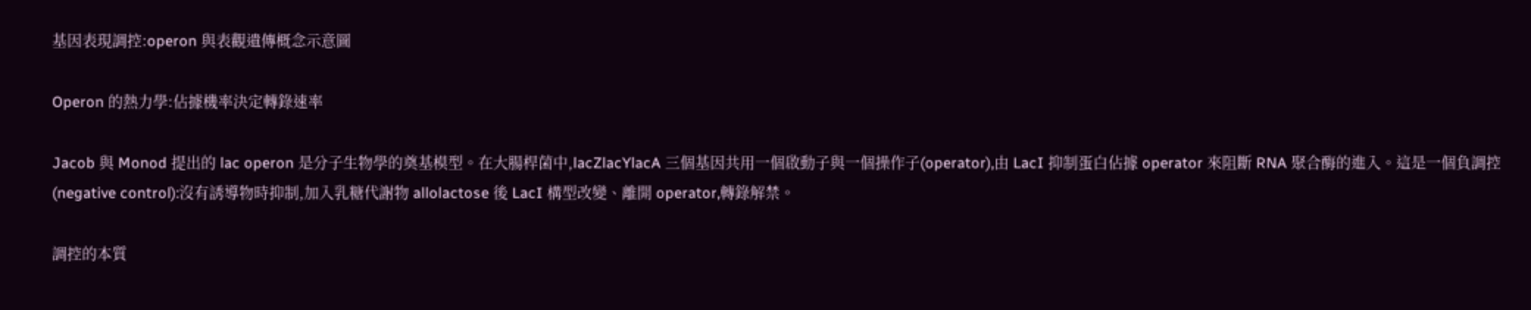基因表現調控:operon 與表觀遺傳概念示意圖

Operon 的熱力學:佔據機率決定轉錄速率

Jacob 與 Monod 提出的 lac operon 是分子生物學的奠基模型。在大腸桿菌中,lacZlacYlacA 三個基因共用一個啟動子與一個操作子(operator),由 LacI 抑制蛋白佔據 operator 來阻斷 RNA 聚合酶的進入。這是一個負調控(negative control):沒有誘導物時抑制,加入乳糖代謝物 allolactose 後 LacI 構型改變、離開 operator,轉錄解禁。

調控的本質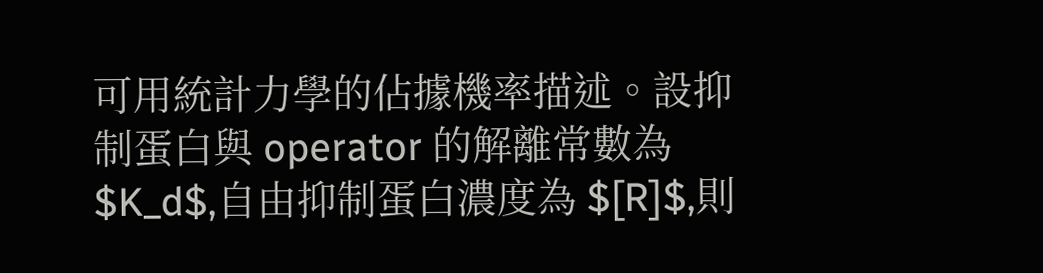可用統計力學的佔據機率描述。設抑制蛋白與 operator 的解離常數為 $K_d$,自由抑制蛋白濃度為 $[R]$,則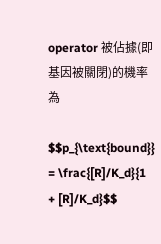operator 被佔據(即基因被關閉)的機率為

$$p_{\text{bound}} = \frac{[R]/K_d}{1 + [R]/K_d}$$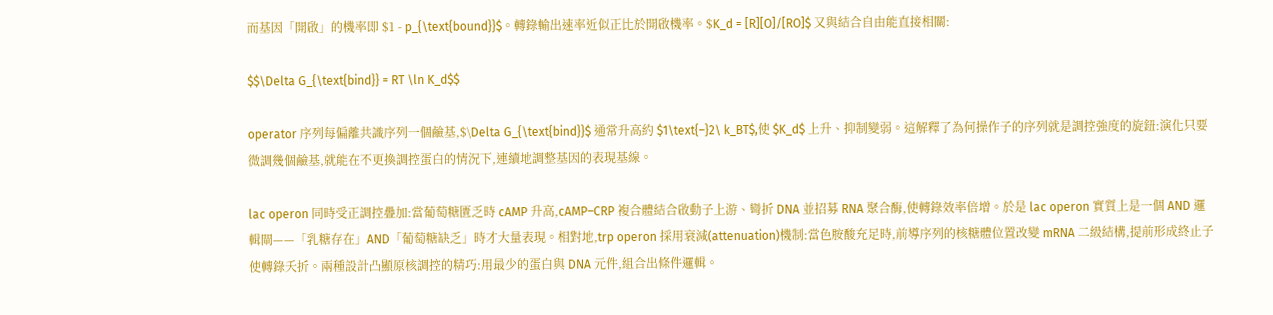而基因「開啟」的機率即 $1 - p_{\text{bound}}$。轉錄輸出速率近似正比於開啟機率。$K_d = [R][O]/[RO]$ 又與結合自由能直接相關:

$$\Delta G_{\text{bind}} = RT \ln K_d$$

operator 序列每偏離共識序列一個鹼基,$\Delta G_{\text{bind}}$ 通常升高約 $1\text{–}2\ k_BT$,使 $K_d$ 上升、抑制變弱。這解釋了為何操作子的序列就是調控強度的旋鈕:演化只要微調幾個鹼基,就能在不更換調控蛋白的情況下,連續地調整基因的表現基線。

lac operon 同時受正調控疊加:當葡萄糖匱乏時 cAMP 升高,cAMP–CRP 複合體結合啟動子上游、彎折 DNA 並招募 RNA 聚合酶,使轉錄效率倍增。於是 lac operon 實質上是一個 AND 邏輯閘——「乳糖存在」AND「葡萄糖缺乏」時才大量表現。相對地,trp operon 採用衰減(attenuation)機制:當色胺酸充足時,前導序列的核糖體位置改變 mRNA 二級結構,提前形成終止子使轉錄夭折。兩種設計凸顯原核調控的精巧:用最少的蛋白與 DNA 元件,組合出條件邏輯。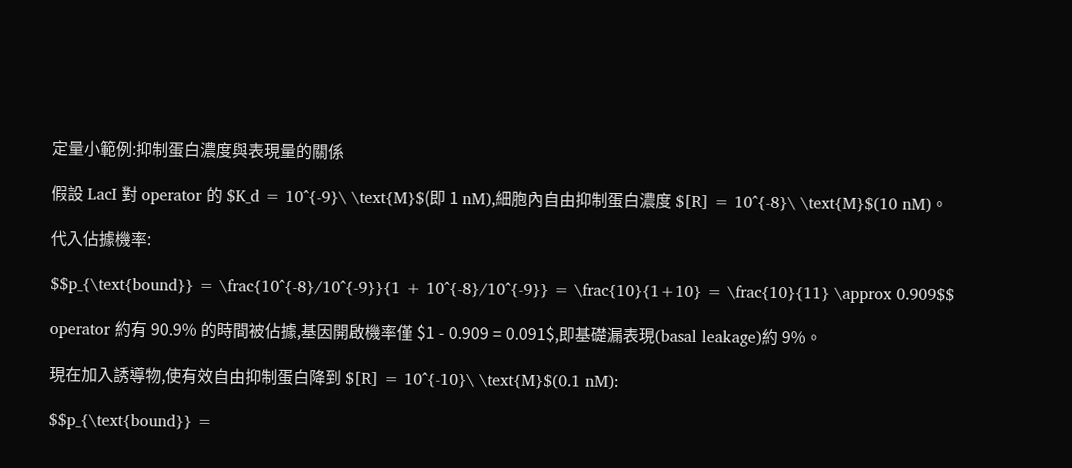定量小範例:抑制蛋白濃度與表現量的關係

假設 LacI 對 operator 的 $K_d = 10^{-9}\ \text{M}$(即 1 nM),細胞內自由抑制蛋白濃度 $[R] = 10^{-8}\ \text{M}$(10 nM)。

代入佔據機率:

$$p_{\text{bound}} = \frac{10^{-8}/10^{-9}}{1 + 10^{-8}/10^{-9}} = \frac{10}{1+10} = \frac{10}{11} \approx 0.909$$

operator 約有 90.9% 的時間被佔據,基因開啟機率僅 $1 - 0.909 = 0.091$,即基礎漏表現(basal leakage)約 9%。

現在加入誘導物,使有效自由抑制蛋白降到 $[R] = 10^{-10}\ \text{M}$(0.1 nM):

$$p_{\text{bound}} =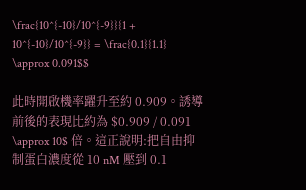\frac{10^{-10}/10^{-9}}{1 + 10^{-10}/10^{-9}} = \frac{0.1}{1.1} \approx 0.091$$

此時開啟機率躍升至約 0.909。誘導前後的表現比約為 $0.909 / 0.091 \approx 10$ 倍。這正說明:把自由抑制蛋白濃度從 10 nM 壓到 0.1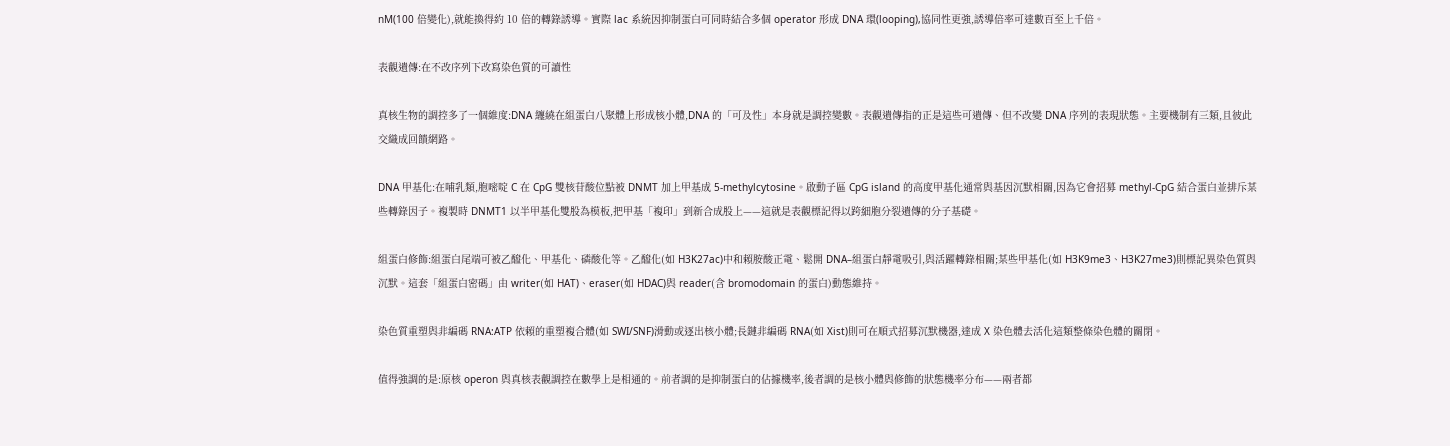nM(100 倍變化),就能換得約 10 倍的轉錄誘導。實際 lac 系統因抑制蛋白可同時結合多個 operator 形成 DNA 環(looping),協同性更強,誘導倍率可達數百至上千倍。

表觀遺傳:在不改序列下改寫染色質的可讀性

真核生物的調控多了一個維度:DNA 纏繞在組蛋白八聚體上形成核小體,DNA 的「可及性」本身就是調控變數。表觀遺傳指的正是這些可遺傳、但不改變 DNA 序列的表現狀態。主要機制有三類,且彼此交織成回饋網路。

DNA 甲基化:在哺乳類,胞嘧啶 C 在 CpG 雙核苷酸位點被 DNMT 加上甲基成 5-methylcytosine。啟動子區 CpG island 的高度甲基化通常與基因沉默相關,因為它會招募 methyl-CpG 結合蛋白並排斥某些轉錄因子。複製時 DNMT1 以半甲基化雙股為模板,把甲基「複印」到新合成股上——這就是表觀標記得以跨細胞分裂遺傳的分子基礎。

組蛋白修飾:組蛋白尾端可被乙醯化、甲基化、磷酸化等。乙醯化(如 H3K27ac)中和賴胺酸正電、鬆開 DNA–組蛋白靜電吸引,與活躍轉錄相關;某些甲基化(如 H3K9me3、H3K27me3)則標記異染色質與沉默。這套「組蛋白密碼」由 writer(如 HAT)、eraser(如 HDAC)與 reader(含 bromodomain 的蛋白)動態維持。

染色質重塑與非編碼 RNA:ATP 依賴的重塑複合體(如 SWI/SNF)滑動或逐出核小體;長鏈非編碼 RNA(如 Xist)則可在順式招募沉默機器,達成 X 染色體去活化這類整條染色體的關閉。

值得強調的是:原核 operon 與真核表觀調控在數學上是相通的。前者調的是抑制蛋白的佔據機率,後者調的是核小體與修飾的狀態機率分布——兩者都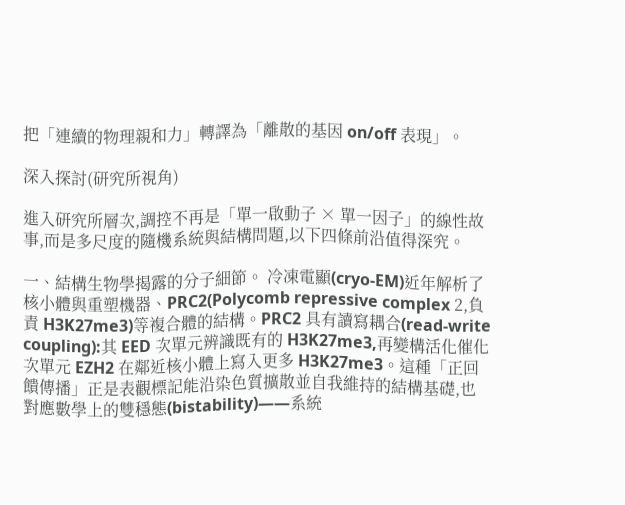把「連續的物理親和力」轉譯為「離散的基因 on/off 表現」。

深入探討(研究所視角)

進入研究所層次,調控不再是「單一啟動子 × 單一因子」的線性故事,而是多尺度的隨機系統與結構問題,以下四條前沿值得深究。

一、結構生物學揭露的分子細節。 冷凍電顯(cryo-EM)近年解析了核小體與重塑機器、PRC2(Polycomb repressive complex 2,負責 H3K27me3)等複合體的結構。PRC2 具有讀寫耦合(read-write coupling):其 EED 次單元辨識既有的 H3K27me3,再變構活化催化次單元 EZH2 在鄰近核小體上寫入更多 H3K27me3。這種「正回饋傳播」正是表觀標記能沿染色質擴散並自我維持的結構基礎,也對應數學上的雙穩態(bistability)——系統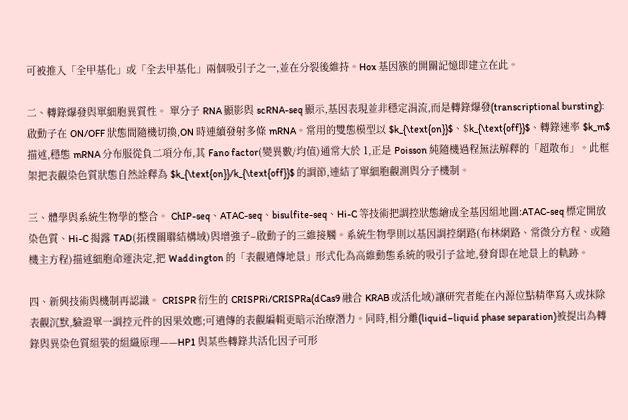可被推入「全甲基化」或「全去甲基化」兩個吸引子之一,並在分裂後維持。Hox 基因簇的開關記憶即建立在此。

二、轉錄爆發與單細胞異質性。 單分子 RNA 顯影與 scRNA-seq 顯示,基因表現並非穩定涓流,而是轉錄爆發(transcriptional bursting):啟動子在 ON/OFF 狀態間隨機切換,ON 時連續發射多條 mRNA。常用的雙態模型以 $k_{\text{on}}$、$k_{\text{off}}$、轉錄速率 $k_m$ 描述,穩態 mRNA 分布服從負二項分布,其 Fano factor(變異數/均值)通常大於 1,正是 Poisson 純隨機過程無法解釋的「超散布」。此框架把表觀染色質狀態自然詮釋為 $k_{\text{on}}/k_{\text{off}}$ 的調節,連結了單細胞觀測與分子機制。

三、體學與系統生物學的整合。 ChIP-seq、ATAC-seq、bisulfite-seq、Hi-C 等技術把調控狀態繪成全基因組地圖:ATAC-seq 標定開放染色質、Hi-C 揭露 TAD(拓樸關聯結構域)與增強子–啟動子的三維接觸。系統生物學則以基因調控網路(布林網路、常微分方程、或隨機主方程)描述細胞命運決定,把 Waddington 的「表觀遺傳地景」形式化為高維動態系統的吸引子盆地,發育即在地景上的軌跡。

四、新興技術與機制再認識。 CRISPR 衍生的 CRISPRi/CRISPRa(dCas9 融合 KRAB 或活化域)讓研究者能在內源位點精準寫入或抹除表觀沉默,驗證單一調控元件的因果效應;可遺傳的表觀編輯更暗示治療潛力。同時,相分離(liquid–liquid phase separation)被提出為轉錄與異染色質組裝的組織原理——HP1 與某些轉錄共活化因子可形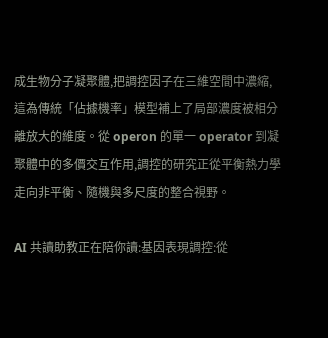成生物分子凝聚體,把調控因子在三維空間中濃縮,這為傳統「佔據機率」模型補上了局部濃度被相分離放大的維度。從 operon 的單一 operator 到凝聚體中的多價交互作用,調控的研究正從平衡熱力學走向非平衡、隨機與多尺度的整合視野。

AI 共讀助教正在陪你讀:基因表現調控:從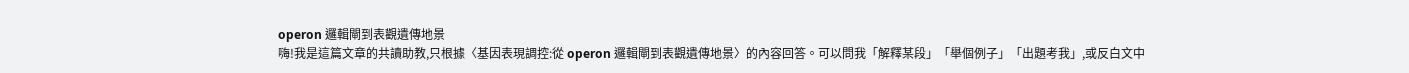operon 邏輯閘到表觀遺傳地景
嗨!我是這篇文章的共讀助教,只根據〈基因表現調控:從 operon 邏輯閘到表觀遺傳地景〉的內容回答。可以問我「解釋某段」「舉個例子」「出題考我」,或反白文中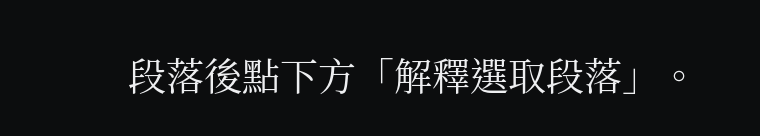段落後點下方「解釋選取段落」。